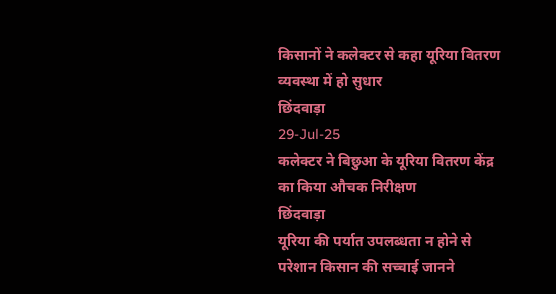किसानों ने कलेक्टर से कहा यूरिया वितरण व्यवस्था में हो सुधार
छिंदवाड़ा
29-Jul-25
कलेक्टर ने बिछुआ के यूरिया वितरण केंद्र का किया औचक निरीक्षण
छिंदवाड़ा
यूरिया की पर्यात उपलब्धता न होने से परेशान किसान की सच्चाई जानने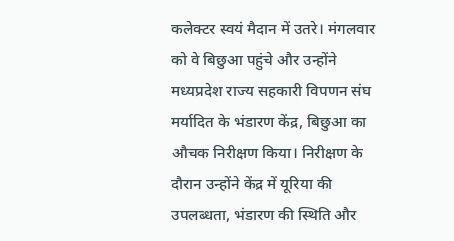कलेक्टर स्वयं मैदान में उतरे। मंगलवार को वे बिछुआ पहुंचे और उन्होंने मध्यप्रदेश राज्य सहकारी विपणन संघ मर्यादित के भंडारण केंद्र, बिछुआ का औचक निरीक्षण किया। निरीक्षण के दौरान उन्होंने केंद्र में यूरिया की उपलब्धता, भंडारण की स्थिति और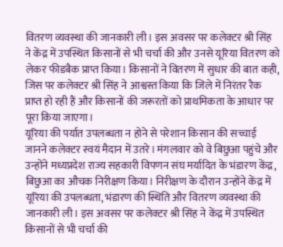वितरण व्यवस्था की जानकारी ली। इस अवसर पर कलेक्टर श्री सिंह ने केंद्र में उपस्थित किसानों से भी चर्चा की और उनसे यूरिया वितरण को लेकर फीडबैक प्राप्त किया। किसानों ने वितरण में सुधार की बात कही, जिस पर कलेक्टर श्री सिंह ने आश्वस्त किया कि जिले में निरंतर रैक प्राप्त हो रही हैं और किसानों की जरूरतों को प्राथमिकता के आधार पर पूरा किया जाएगा।
यूरिया की पर्यात उपलब्धता न होने से परेशान किसान की सच्चाई जानने कलेक्टर स्वयं मैदान में उतरे। मंगलवार को वे बिछुआ पहुंचे और उन्होंने मध्यप्रदेश राज्य सहकारी विपणन संघ मर्यादित के भंडारण केंद्र, बिछुआ का औचक निरीक्षण किया। निरीक्षण के दौरान उन्होंने केंद्र में यूरिया की उपलब्धता, भंडारण की स्थिति और वितरण व्यवस्था की जानकारी ली। इस अवसर पर कलेक्टर श्री सिंह ने केंद्र में उपस्थित किसानों से भी चर्चा की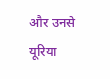और उनसे यूरिया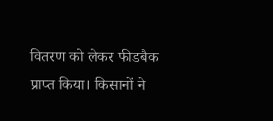वितरण को लेकर फीडबैक प्राप्त किया। किसानों ने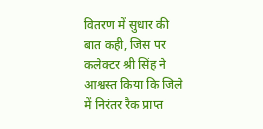वितरण में सुधार की बात कही, जिस पर कलेक्टर श्री सिंह ने आश्वस्त किया कि जिले में निरंतर रैक प्राप्त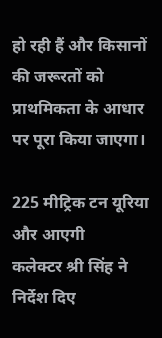हो रही हैं और किसानों की जरूरतों को प्राथमिकता के आधार पर पूरा किया जाएगा।

225 मीट्रिक टन यूरिया और आएगी
कलेक्टर श्री सिंह ने निर्देश दिए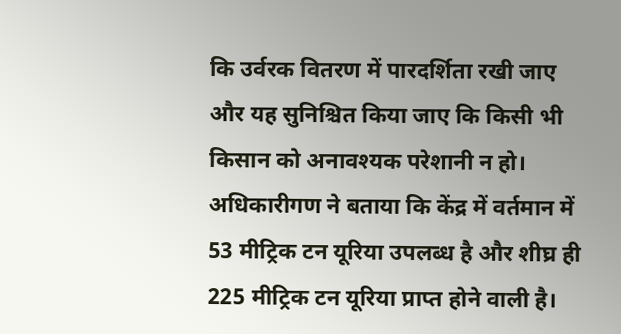कि उर्वरक वितरण में पारदर्शिता रखी जाए और यह सुनिश्चित किया जाए कि किसी भी किसान को अनावश्यक परेशानी न हो। अधिकारीगण ने बताया कि केंद्र में वर्तमान में 53 मीट्रिक टन यूरिया उपलब्ध है और शीघ्र ही 225 मीट्रिक टन यूरिया प्राप्त होने वाली है।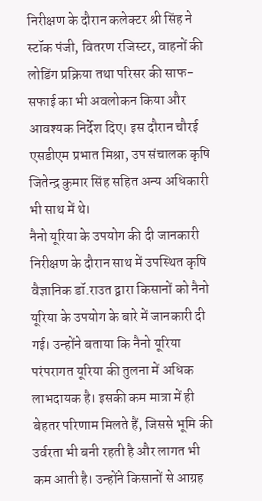निरीक्षण के दौरान कलेक्टर श्री सिंह ने स्टॉक पंजी, वितरण रजिस्टर, वाहनों की लोडिंग प्रक्रिया तथा परिसर की साफ-सफाई का भी अवलोकन किया और आवश्यक निर्देश दिए। इस दौरान चौरई एसडीएम प्रभात मिश्रा, उप संचालक कृषि जितेन्द्र कुमार सिंह सहित अन्य अधिकारी भी साथ में थे।
नैनो यूरिया के उपयोग की दी जानकारी
निरीक्षण के दौरान साथ में उपस्थित कृषि वैज्ञानिक डॉ.राउत द्वारा किसानों को नैनो यूरिया के उपयोग के बारे में जानकारी दी गई। उन्होंने बताया कि नैनो यूरिया परंपरागत यूरिया की तुलना में अधिक लाभदायक है। इसकी कम मात्रा में ही बेहतर परिणाम मिलते हैं, जिससे भूमि की उर्वरता भी बनी रहती है और लागत भी कम आती है। उन्होंने किसानों से आग्रह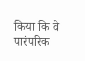किया कि वे पारंपरिक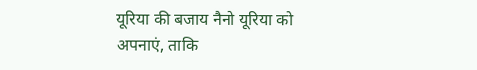यूरिया की बजाय नैनो यूरिया को अपनाएं, ताकि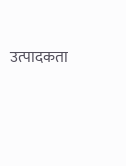उत्पादकता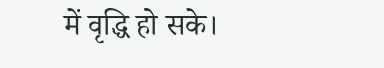में वृद्धि हो सके।